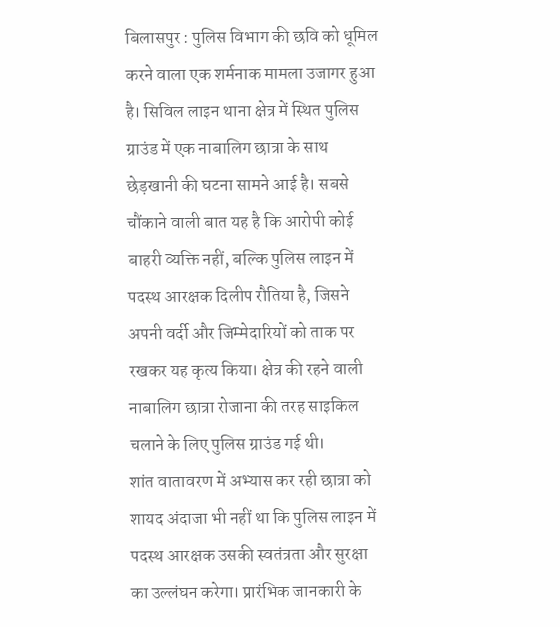बिलासपुर : पुलिस विभाग की छवि को धूमिल करने वाला एक शर्मनाक मामला उजागर हुआ है। सिविल लाइन थाना क्षेत्र में स्थित पुलिस ग्राउंड में एक नाबालिग छात्रा के साथ छेड़खानी की घटना सामने आई है। सबसे चौंकाने वाली बात यह है कि आरोपी कोई बाहरी व्यक्ति नहीं, बल्कि पुलिस लाइन में पदस्थ आरक्षक दिलीप रौतिया है, जिसने अपनी वर्दी और जिम्मेदारियों को ताक पर रखकर यह कृत्य किया। क्षेत्र की रहने वाली नाबालिग छात्रा रोजाना की तरह साइकिल चलाने के लिए पुलिस ग्राउंड गई थी।
शांत वातावरण में अभ्यास कर रही छात्रा को शायद अंदाजा भी नहीं था कि पुलिस लाइन में पदस्थ आरक्षक उसकी स्वतंत्रता और सुरक्षा का उल्लंघन करेगा। प्रारंभिक जानकारी के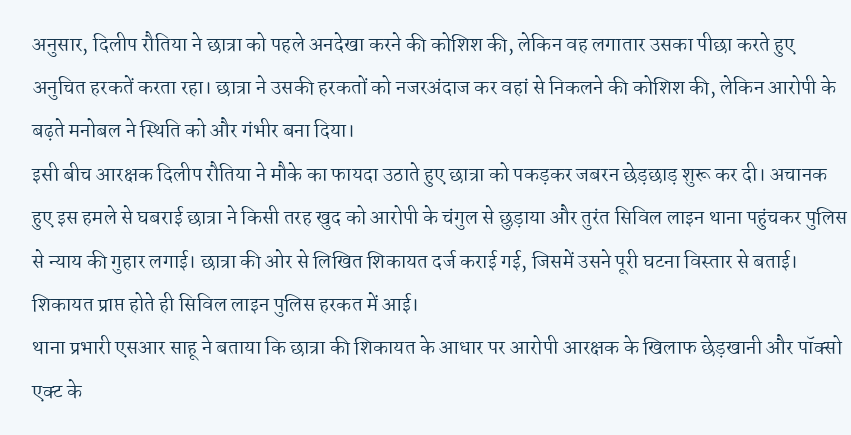अनुसार, दिलीप रौतिया ने छात्रा को पहले अनदेखा करने की कोशिश की, लेकिन वह लगातार उसका पीछा करते हुए अनुचित हरकतें करता रहा। छात्रा ने उसकी हरकतों को नजरअंदाज कर वहां से निकलने की कोशिश की, लेकिन आरोपी के बढ़ते मनोबल ने स्थिति को और गंभीर बना दिया।
इसी बीच आरक्षक दिलीप रौतिया ने मौके का फायदा उठाते हुए छात्रा को पकड़कर जबरन छेड़छाड़ शुरू कर दी। अचानक हुए इस हमले से घबराई छात्रा ने किसी तरह खुद को आरोपी के चंगुल से छुड़ाया और तुरंत सिविल लाइन थाना पहुंचकर पुलिस से न्याय की गुहार लगाई। छात्रा की ओर से लिखित शिकायत दर्ज कराई गई, जिसमें उसने पूरी घटना विस्तार से बताई। शिकायत प्राप्त होते ही सिविल लाइन पुलिस हरकत में आई।
थाना प्रभारी एसआर साहू ने बताया कि छात्रा की शिकायत के आधार पर आरोपी आरक्षक के खिलाफ छेड़खानी और पॉक्सो एक्ट के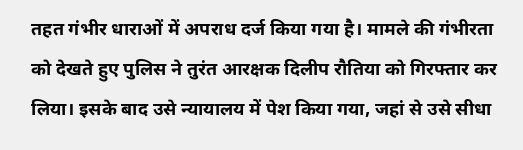तहत गंभीर धाराओं में अपराध दर्ज किया गया है। मामले की गंभीरता को देखते हुए पुलिस ने तुरंत आरक्षक दिलीप रौतिया को गिरफ्तार कर लिया। इसके बाद उसे न्यायालय में पेश किया गया, जहां से उसे सीधा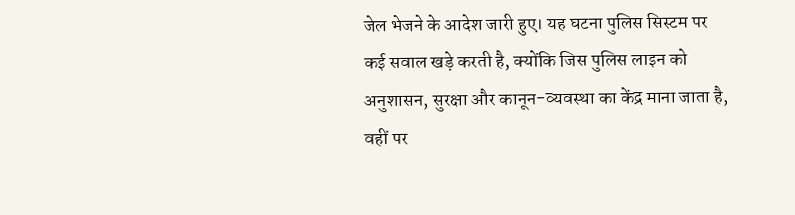जेल भेजने के आदेश जारी हुए। यह घटना पुलिस सिस्टम पर कई सवाल खड़े करती है, क्योंकि जिस पुलिस लाइन को अनुशासन, सुरक्षा और कानून-व्यवस्था का केंद्र माना जाता है,
वहीं पर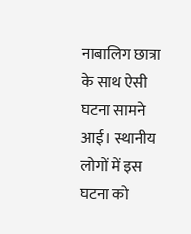नाबालिग छात्रा के साथ ऐसी घटना सामने आई। स्थानीय लोगों में इस घटना को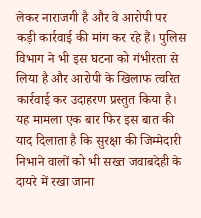लेकर नाराजगी है और वे आरोपी पर कड़ी कार्रवाई की मांग कर रहे हैं। पुलिस विभाग ने भी इस घटना को गंभीरता से लिया है और आरोपी के खिलाफ त्वरित कार्रवाई कर उदाहरण प्रस्तुत किया है। यह मामला एक बार फिर इस बात की याद दिलाता है कि सुरक्षा की जिम्मेदारी निभाने वालों को भी सख्त जवाबदेही के दायरे में रखा जाना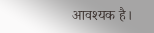आवश्यक है।